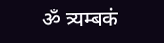ॐ त्र्यम्बकं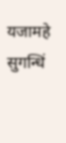यजामहे सुगन्धिं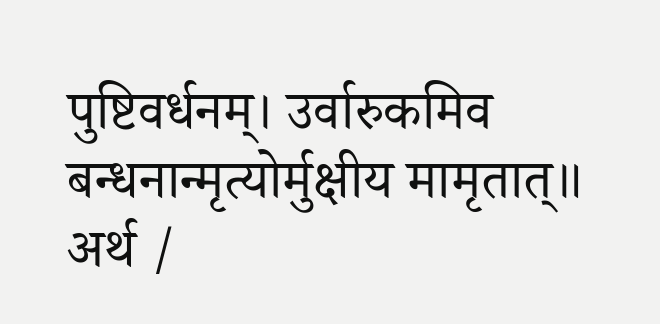पुष्टिवर्धनम्। उर्वारुकमिव बन्धनान्मृत्योर्मुक्षीय मामृतात्॥ अर्थ /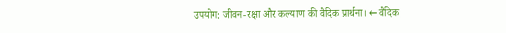उपयोग: जीवन-रक्षा और कल्याण की वैदिक प्रार्थना। ← वैदिक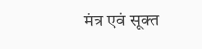मंत्र एवं सूक्त